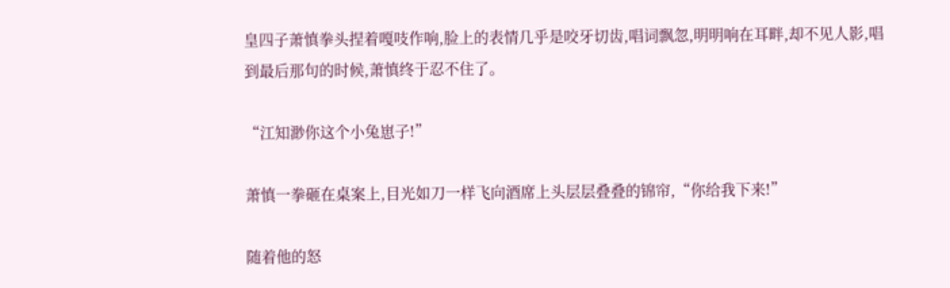皇四子萧慎拳头捏着嘎吱作响,脸上的表情几乎是咬牙切齿,唱词飘忽,明明响在耳畔,却不见人影,唱到最后那句的时候,萧慎终于忍不住了。

“江知渺你这个小兔崽子!”

萧慎一拳砸在桌案上,目光如刀一样飞向酒席上头层层叠叠的锦帘,“你给我下来!”

随着他的怒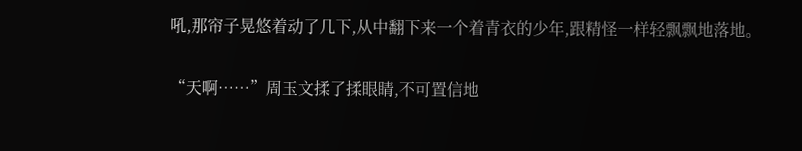吼,那帘子晃悠着动了几下,从中翻下来一个着青衣的少年,跟精怪一样轻飘飘地落地。

“天啊……”周玉文揉了揉眼睛,不可置信地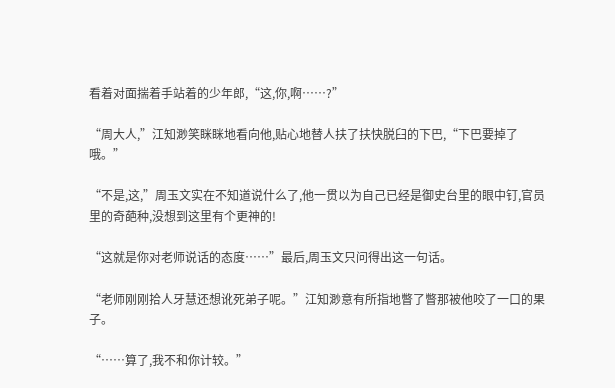看着对面揣着手站着的少年郎,“这,你,啊……?”

“周大人,”江知渺笑眯眯地看向他,贴心地替人扶了扶快脱臼的下巴,“下巴要掉了哦。”

“不是,这,”周玉文实在不知道说什么了,他一贯以为自己已经是御史台里的眼中钉,官员里的奇葩种,没想到这里有个更神的!

“这就是你对老师说话的态度……”最后,周玉文只问得出这一句话。

“老师刚刚拾人牙慧还想讹死弟子呢。”江知渺意有所指地瞥了瞥那被他咬了一口的果子。

“……算了,我不和你计较。”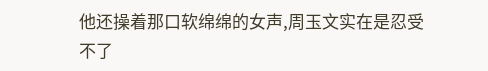他还操着那口软绵绵的女声,周玉文实在是忍受不了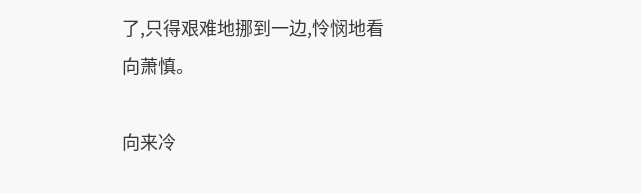了,只得艰难地挪到一边,怜悯地看向萧慎。

向来冷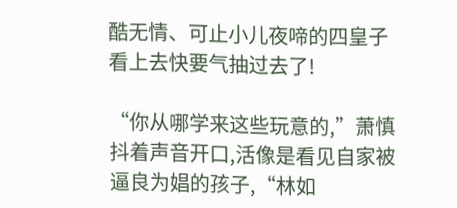酷无情、可止小儿夜啼的四皇子看上去快要气抽过去了!

“你从哪学来这些玩意的,”萧慎抖着声音开口,活像是看见自家被逼良为娼的孩子,“林如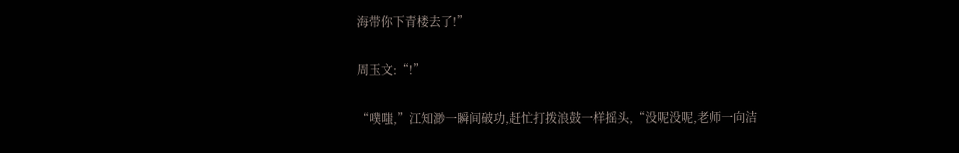海带你下青楼去了!”

周玉文:“!”

“噗嗤,”江知渺一瞬间破功,赶忙打拨浪鼓一样摇头,“没呢没呢,老师一向洁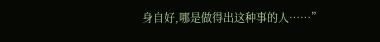身自好,哪是做得出这种事的人……”